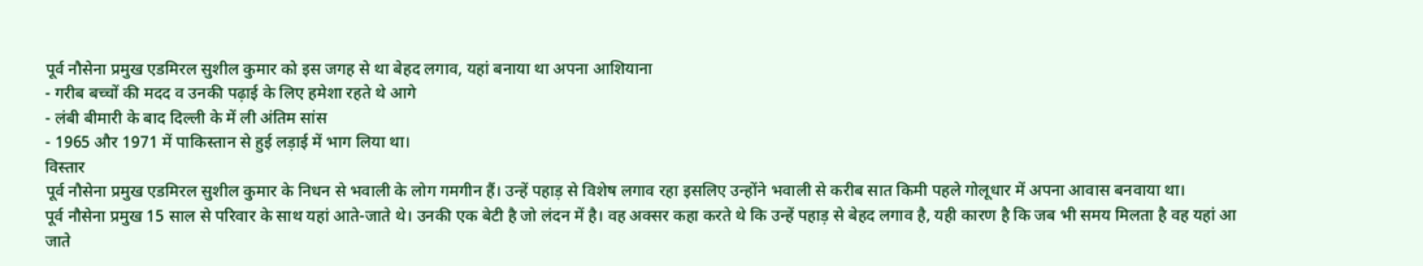पूर्व नौसेना प्रमुख एडमिरल सुशील कुमार को इस जगह से था बेहद लगाव, यहां बनाया था अपना आशियाना
- गरीब बच्चों की मदद व उनकी पढ़ाई के लिए हमेशा रहते थे आगे
- लंबी बीमारी के बाद दिल्ली के में ली अंतिम सांस
- 1965 और 1971 में पाकिस्तान से हुई लड़ाई में भाग लिया था।
विस्तार
पूर्व नौसेना प्रमुख एडमिरल सुशील कुमार के निधन से भवाली के लोग गमगीन हैं। उन्हें पहाड़ से विशेष लगाव रहा इसलिए उन्होंने भवाली से करीब सात किमी पहले गोलूधार में अपना आवास बनवाया था।
पूर्व नौसेना प्रमुख 15 साल से परिवार के साथ यहां आते-जाते थे। उनकी एक बेटी है जो लंदन में है। वह अक्सर कहा करते थे कि उन्हें पहाड़ से बेहद लगाव है, यही कारण है कि जब भी समय मिलता है वह यहां आ जाते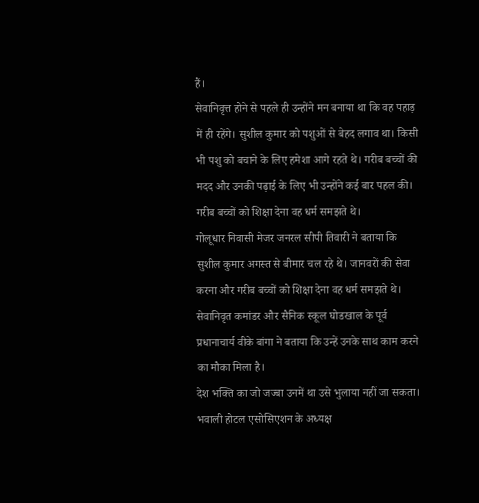हैं।
सेवानिवृत्त होने से पहले ही उन्होंने मन बनाया था कि वह पहाड़ में ही रहेंगे। सुशील कुमार को पशुओं से बेहद लगाव था। किसी भी पशु को बचाने के लिए हमेशा आगे रहते थे। गरीब बच्चों की मदद और उनकी पढ़ाई के लिए भी उन्होंने कई बार पहल की।
गरीब बच्चों को शिक्षा देना वह धर्म समझते थे।
गोलूधार निवासी मेजर जनरल सीपी तिवारी ने बताया कि सुशील कुमार अगस्त से बीमार चल रहे थे। जानवरों की सेवा करना और गरीब बच्चों को शिक्षा देना वह धर्म समझते थे। सेवानिवृत कमांडर और सैनिक स्कूल घोडखाल के पूर्व प्रधानाचार्य वीके बांगा ने बताया कि उन्हें उनके साथ काम करने का मौका मिला है।
देश भक्ति का जो जज्बा उनमें था उसे भुलाया नहीं जा सकता। भवाली होटल एसोसिएशन के अध्यक्ष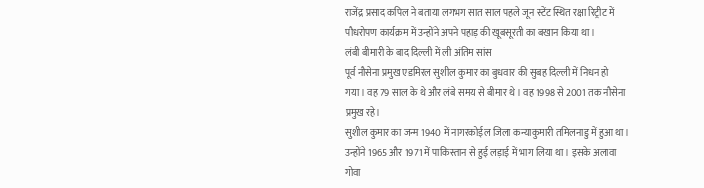राजेंद्र प्रसाद कपिल ने बताया लगभग सात साल पहले जून स्टेंट स्थित रक्षा रिट्रीट में पौधरोपण कार्यक्रम में उन्होंने अपने पहाड़ की खूबसूरती का बखान किया था।
लंबी बीमारी के बाद दिल्ली में ली अंतिम सांस
पूर्व नौसेना प्रमुख एडमिरल सुशील कुमार का बुधवार की सुबह दिल्ली में निधन हो गया। वह 79 साल के थे और लंबे समय से बीमार थे। वह 1998 से 2001 तक नौसेना प्रमुख रहे।
सुशील कुमार का जन्म 1940 में नागरकोईल जिला कन्याकुमारी तमिलनाडु में हुआ था। उन्होंने 1965 और 1971 में पाकिस्तान से हुई लड़ाई में भाग लिया था। इसके अलावा गोवा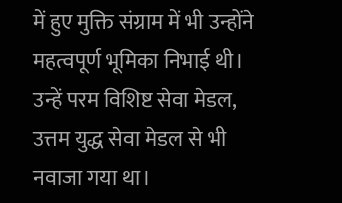में हुए मुक्ति संग्राम में भी उन्होंने महत्वपूर्ण भूमिका निभाई थी। उन्हें परम विशिष्ट सेवा मेडल, उत्तम युद्ध सेवा मेडल से भी नवाजा गया था।